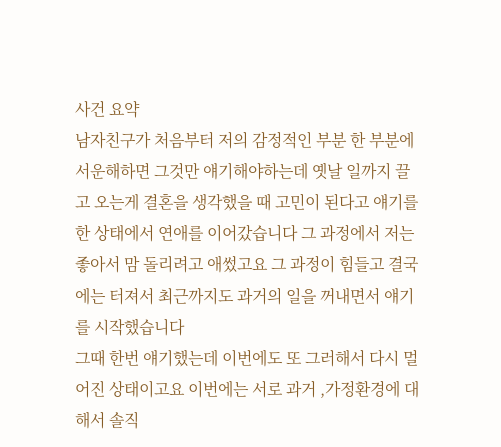사건 요약
남자친구가 처음부터 저의 감정적인 부분 한 부분에 서운해하면 그것만 얘기해야하는데 옛날 일까지 끌고 오는게 결혼을 생각했을 때 고민이 된다고 얘기를 한 상태에서 연애를 이어갔습니다 그 과정에서 저는 좋아서 맘 돌리려고 애썼고요 그 과정이 힘들고 결국에는 터져서 최근까지도 과거의 일을 꺼내면서 얘기를 시작했습니다
그때 한번 얘기했는데 이번에도 또 그러해서 다시 멀어진 상태이고요 이번에는 서로 과거 ,가정환경에 대해서 솔직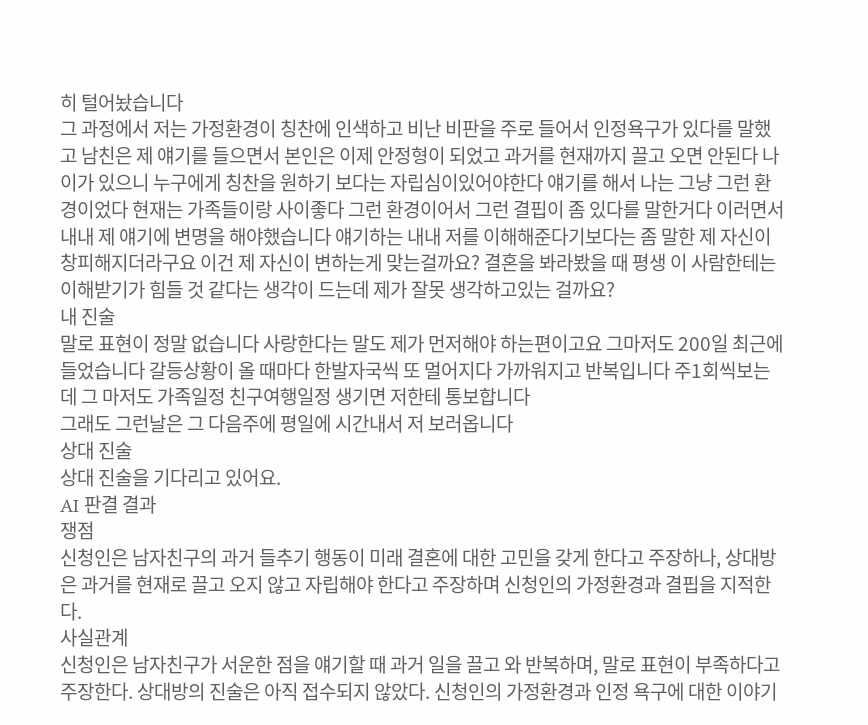히 털어놨습니다
그 과정에서 저는 가정환경이 칭찬에 인색하고 비난 비판을 주로 들어서 인정욕구가 있다를 말했고 남친은 제 얘기를 들으면서 본인은 이제 안정형이 되었고 과거를 현재까지 끌고 오면 안된다 나이가 있으니 누구에게 칭찬을 원하기 보다는 자립심이있어야한다 얘기를 해서 나는 그냥 그런 환경이었다 현재는 가족들이랑 사이좋다 그런 환경이어서 그런 결핍이 좀 있다를 말한거다 이러면서 내내 제 얘기에 변명을 해야했습니다 얘기하는 내내 저를 이해해준다기보다는 좀 말한 제 자신이 창피해지더라구요 이건 제 자신이 변하는게 맞는걸까요? 결혼을 봐라봤을 때 평생 이 사람한테는 이해받기가 힘들 것 같다는 생각이 드는데 제가 잘못 생각하고있는 걸까요?
내 진술
말로 표현이 정말 없습니다 사랑한다는 말도 제가 먼저해야 하는편이고요 그마저도 200일 최근에 들었습니다 갈등상황이 올 때마다 한발자국씩 또 멀어지다 가까워지고 반복입니다 주1회씩보는데 그 마저도 가족일정 친구여행일정 생기면 저한테 통보합니다
그래도 그런날은 그 다음주에 평일에 시간내서 저 보러옵니다
상대 진술
상대 진술을 기다리고 있어요.
AI 판결 결과
쟁점
신청인은 남자친구의 과거 들추기 행동이 미래 결혼에 대한 고민을 갖게 한다고 주장하나, 상대방은 과거를 현재로 끌고 오지 않고 자립해야 한다고 주장하며 신청인의 가정환경과 결핍을 지적한다.
사실관계
신청인은 남자친구가 서운한 점을 얘기할 때 과거 일을 끌고 와 반복하며, 말로 표현이 부족하다고 주장한다. 상대방의 진술은 아직 접수되지 않았다. 신청인의 가정환경과 인정 욕구에 대한 이야기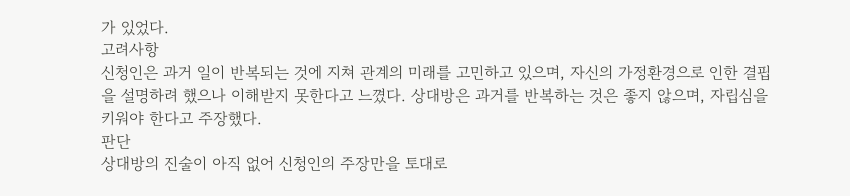가 있었다.
고려사항
신청인은 과거 일이 반복되는 것에 지쳐 관계의 미래를 고민하고 있으며, 자신의 가정환경으로 인한 결핍을 설명하려 했으나 이해받지 못한다고 느꼈다. 상대방은 과거를 반복하는 것은 좋지 않으며, 자립심을 키워야 한다고 주장했다.
판단
상대방의 진술이 아직 없어 신청인의 주장만을 토대로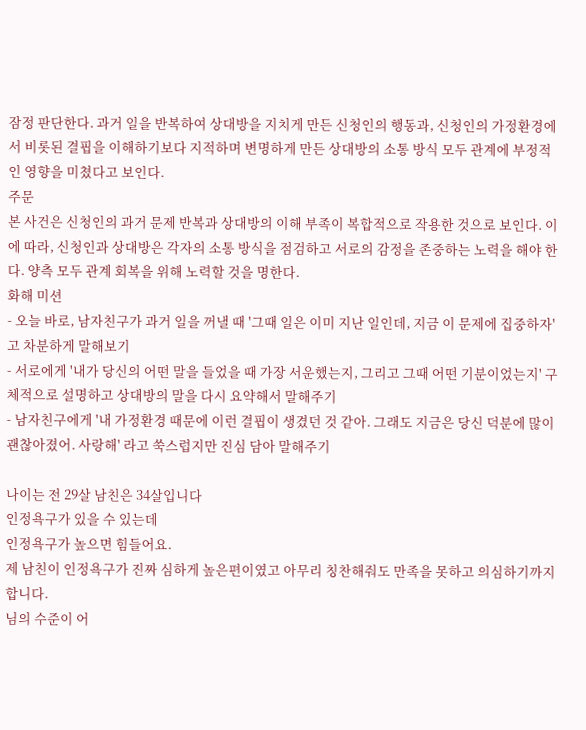잠정 판단한다. 과거 일을 반복하여 상대방을 지치게 만든 신청인의 행동과, 신청인의 가정환경에서 비롯된 결핍을 이해하기보다 지적하며 변명하게 만든 상대방의 소통 방식 모두 관계에 부정적인 영향을 미쳤다고 보인다.
주문
본 사건은 신청인의 과거 문제 반복과 상대방의 이해 부족이 복합적으로 작용한 것으로 보인다. 이에 따라, 신청인과 상대방은 각자의 소통 방식을 점검하고 서로의 감정을 존중하는 노력을 해야 한다. 양측 모두 관계 회복을 위해 노력할 것을 명한다.
화해 미션
- 오늘 바로, 남자친구가 과거 일을 꺼낼 때 '그때 일은 이미 지난 일인데, 지금 이 문제에 집중하자'고 차분하게 말해보기
- 서로에게 '내가 당신의 어떤 말을 들었을 때 가장 서운했는지, 그리고 그때 어떤 기분이었는지' 구체적으로 설명하고 상대방의 말을 다시 요약해서 말해주기
- 남자친구에게 '내 가정환경 때문에 이런 결핍이 생겼던 것 같아. 그래도 지금은 당신 덕분에 많이 괜찮아졌어. 사랑해' 라고 쑥스럽지만 진심 담아 말해주기

나이는 전 29살 남친은 34살입니다
인정욕구가 있을 수 있는데
인정욕구가 높으면 힘들어요.
제 남친이 인정욕구가 진짜 심하게 높은편이였고 아무리 칭찬해줘도 만족을 못하고 의심하기까지 합니다.
님의 수준이 어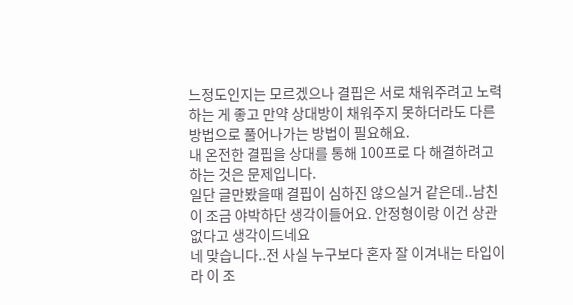느정도인지는 모르겠으나 결핍은 서로 채워주려고 노력하는 게 좋고 만약 상대방이 채워주지 못하더라도 다른 방법으로 풀어나가는 방법이 필요해요.
내 온전한 결핍을 상대를 통해 100프로 다 해결하려고 하는 것은 문제입니다.
일단 글만봤을때 결핍이 심하진 않으실거 같은데..남친이 조금 야박하단 생각이들어요. 안정형이랑 이건 상관없다고 생각이드네요
네 맞습니다..전 사실 누구보다 혼자 잘 이겨내는 타입이라 이 조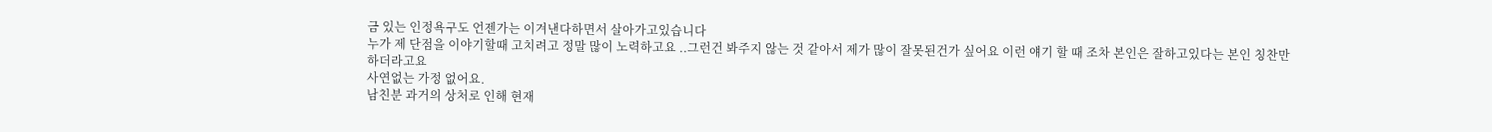금 있는 인정욕구도 언젠가는 이겨낸다하면서 살아가고있습니다
누가 제 단점을 이야기할때 고치려고 정말 많이 노력하고요 ..그런건 봐주지 않는 것 같아서 제가 많이 잘못된건가 싶어요 이런 얘기 할 때 조차 본인은 잘하고있다는 본인 칭찬만 하더라고요
사연없는 가정 없어요.
남친분 과거의 상처로 인해 현재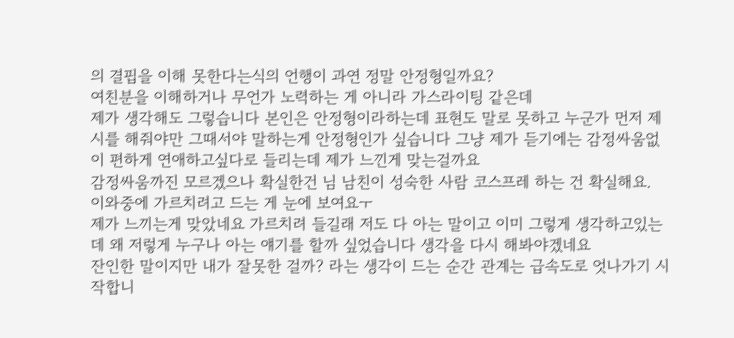의 결핍을 이해 못한다는식의 언행이 과연 정말 안정형일까요?
여친분을 이해하거나 무언가 노력하는 게 아니라 가스라이팅 같은데
제가 생각해도 그렇습니다 본인은 안정형이라하는데 표현도 말로 못하고 누군가 먼저 제시를 해줘야만 그때서야 말하는게 안정형인가 싶습니다 그냥 제가 듣기에는 감정싸움없이 편하게 연애하고싶다로 들리는데 제가 느낀게 맞는걸까요
감정싸움까진 모르겠으나 확실한건 님 남친이 성숙한 사람 코스프레 하는 건 확실해요. 이와중에 가르치려고 드는 게 눈에 보여요ㅜ
제가 느끼는게 맞았네요 가르치려 들길래 저도 다 아는 말이고 이미 그렇게 생각하고있는데 왜 저렇게 누구나 아는 얘기를 할까 싶었습니다 생각을 다시 해봐야겠네요
잔인한 말이지만 내가 잘못한 걸까? 라는 생각이 드는 순간 관계는 급속도로 엇나가기 시작합니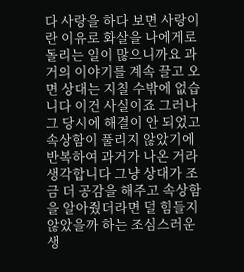다 사랑을 하다 보면 사랑이란 이유로 화살을 나에게로 돌리는 일이 많으니까요 과거의 이야기를 계속 끌고 오면 상대는 지칠 수밖에 없습니다 이건 사실이죠 그러나 그 당시에 해결이 안 되었고 속상함이 풀리지 않았기에 반복하여 과거가 나온 거라 생각합니다 그냥 상대가 조금 더 공감을 해주고 속상함을 알아줬더라면 덜 힘들지 않았을까 하는 조심스러운 생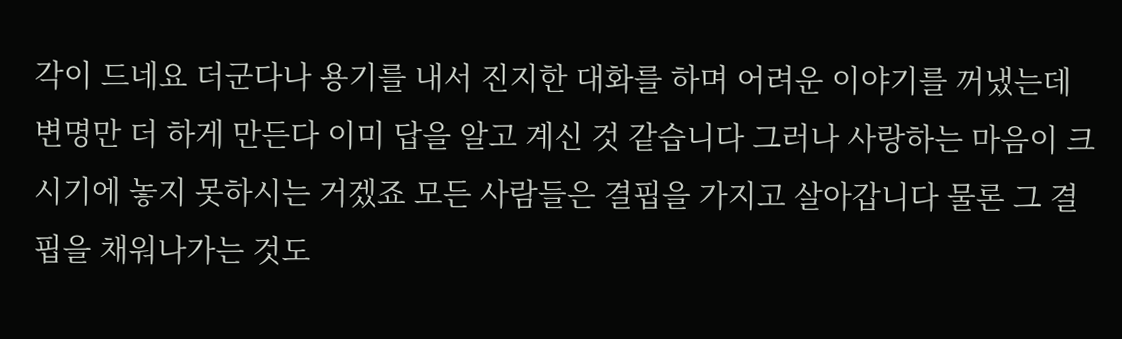각이 드네요 더군다나 용기를 내서 진지한 대화를 하며 어려운 이야기를 꺼냈는데 변명만 더 하게 만든다 이미 답을 알고 계신 것 같습니다 그러나 사랑하는 마음이 크시기에 놓지 못하시는 거겠죠 모든 사람들은 결핍을 가지고 살아갑니다 물론 그 결핍을 채워나가는 것도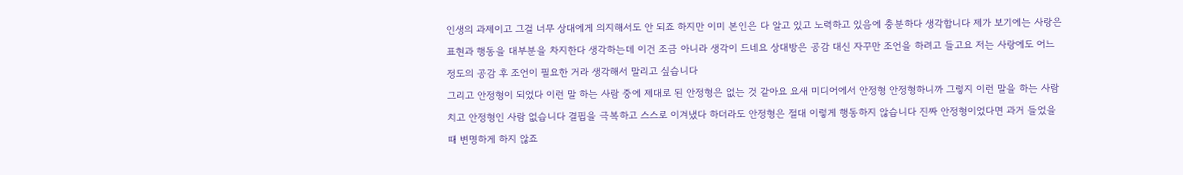인생의 과제이고 그걸 너무 상대에게 의지해서도 안 되죠 하지만 이미 본인은 다 알고 있고 노력하고 있음에 충분하다 생각합니다 제가 보기에는 사랑은 표현과 행동을 대부분을 차지한다 생각하는데 이건 조금 아니라 생각이 드네요 상대방은 공감 대신 자꾸만 조언을 하려고 들고요 저는 사랑에도 어느 정도의 공감 후 조언이 필요한 거라 생각해서 말리고 싶습니다
그리고 안정형이 되었다 이런 말 하는 사람 중에 제대로 된 안정형은 없는 것 같아요 요새 미디어에서 안정형 안정형하니까 그렇지 이런 말을 하는 사람 치고 안정형인 사람 없습니다 결핍을 극복하고 스스로 이겨냈다 하더라도 안정형은 절대 이렇게 행동하지 않습니다 진짜 안정형이었다면 과거 들었을 때 변명하게 하지 않죠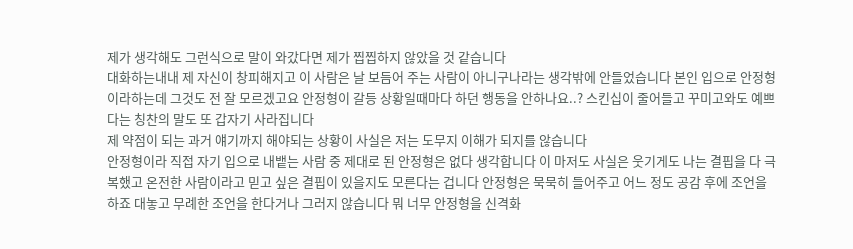제가 생각해도 그런식으로 말이 와갔다면 제가 찝찝하지 않았을 것 같습니다
대화하는내내 제 자신이 창피해지고 이 사람은 날 보듬어 주는 사람이 아니구나라는 생각밖에 안들었습니다 본인 입으로 안정형이라하는데 그것도 전 잘 모르겠고요 안정형이 갈등 상황일때마다 하던 행동을 안하나요..? 스킨십이 줄어들고 꾸미고와도 예쁘다는 칭찬의 말도 또 갑자기 사라집니다
제 약점이 되는 과거 얘기까지 해야되는 상황이 사실은 저는 도무지 이해가 되지를 않습니다
안정형이라 직접 자기 입으로 내뱉는 사람 중 제대로 된 안정형은 없다 생각합니다 이 마저도 사실은 웃기게도 나는 결핍을 다 극복했고 온전한 사람이라고 믿고 싶은 결핍이 있을지도 모른다는 겁니다 안정형은 묵묵히 들어주고 어느 정도 공감 후에 조언을 하죠 대놓고 무례한 조언을 한다거나 그러지 않습니다 뭐 너무 안정형을 신격화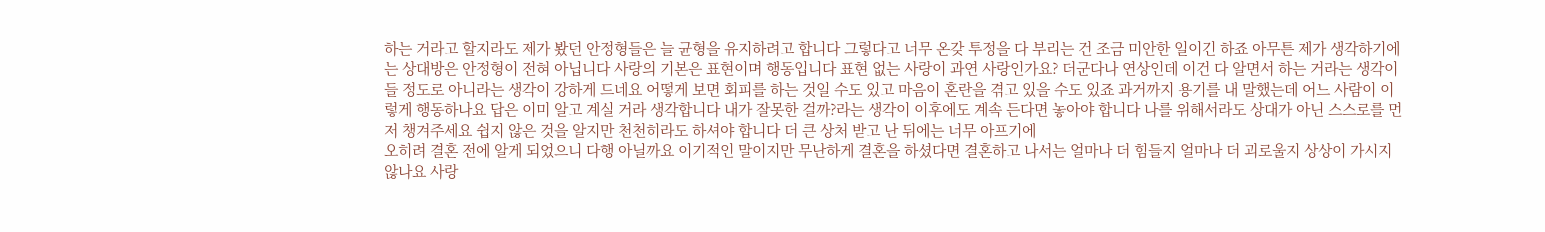하는 거라고 할지라도 제가 봤던 안정형들은 늘 균형을 유지하려고 합니다 그렇다고 너무 온갖 투정을 다 부리는 건 조금 미안한 일이긴 하죠 아무튼 제가 생각하기에는 상대방은 안정형이 전혀 아닙니다 사랑의 기본은 표현이며 행동입니다 표현 없는 사랑이 과연 사랑인가요? 더군다나 연상인데 이건 다 알면서 하는 거라는 생각이 들 정도로 아니라는 생각이 강하게 드네요 어떻게 보면 회피를 하는 것일 수도 있고 마음이 혼란을 겪고 있을 수도 있죠 과거까지 용기를 내 말했는데 어느 사람이 이렇게 행동하나요 답은 이미 알고 계실 거라 생각합니다 내가 잘못한 걸까?라는 생각이 이후에도 계속 든다면 놓아야 합니다 나를 위해서라도 상대가 아닌 스스로를 먼저 챙겨주세요 쉽지 않은 것을 알지만 천천히라도 하셔야 합니다 더 큰 상처 받고 난 뒤에는 너무 아프기에
오히려 결혼 전에 알게 되었으니 다행 아닐까요 이기적인 말이지만 무난하게 결혼을 하셨다면 결혼하고 나서는 얼마나 더 힘들지 얼마나 더 괴로울지 상상이 가시지 않나요 사랑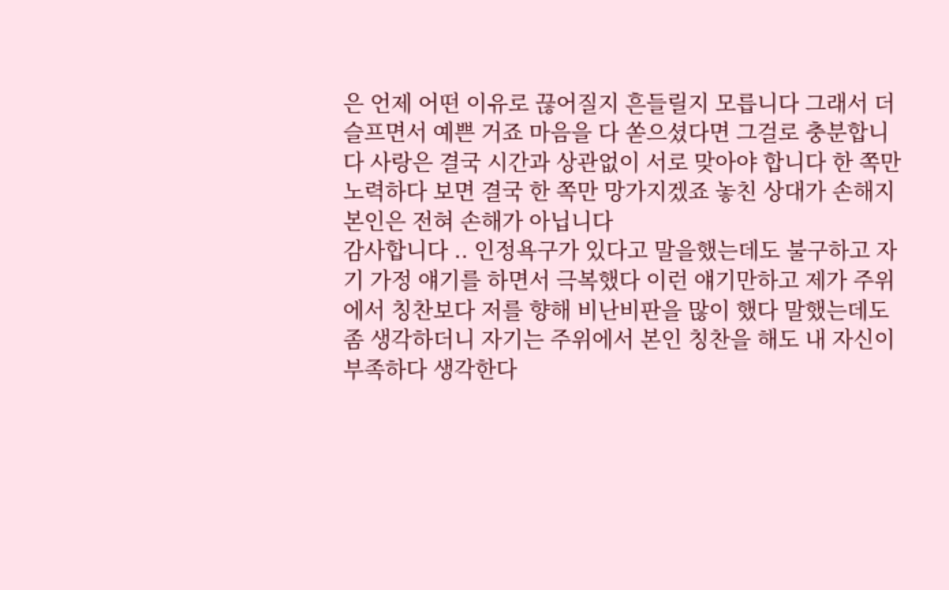은 언제 어떤 이유로 끊어질지 흔들릴지 모릅니다 그래서 더 슬프면서 예쁜 거죠 마음을 다 쏟으셨다면 그걸로 충분합니다 사랑은 결국 시간과 상관없이 서로 맞아야 합니다 한 쪽만 노력하다 보면 결국 한 쪽만 망가지겠죠 놓친 상대가 손해지 본인은 전혀 손해가 아닙니다
감사합니다 .. 인정욕구가 있다고 말을했는데도 불구하고 자기 가정 얘기를 하면서 극복했다 이런 얘기만하고 제가 주위에서 칭찬보다 저를 향해 비난비판을 많이 했다 말했는데도 좀 생각하더니 자기는 주위에서 본인 칭찬을 해도 내 자신이 부족하다 생각한다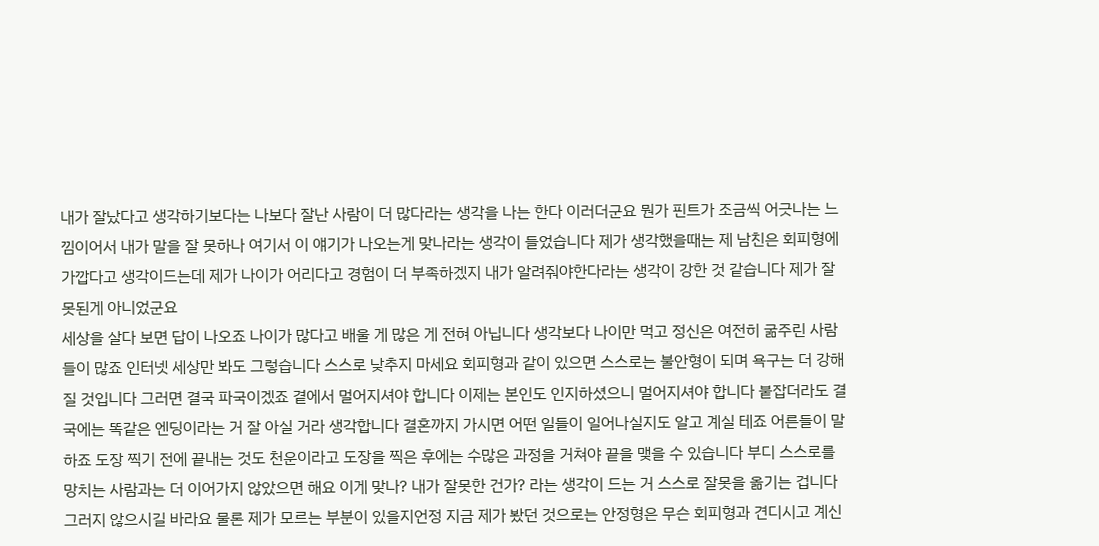내가 잘났다고 생각하기보다는 나보다 잘난 사람이 더 많다라는 생각을 나는 한다 이러더군요 뭔가 핀트가 조금씩 어긋나는 느낌이어서 내가 말을 잘 못하나 여기서 이 얘기가 나오는게 맞나라는 생각이 들었습니다 제가 생각했을때는 제 남친은 회피형에 가깝다고 생각이드는데 제가 나이가 어리다고 경험이 더 부족하겠지 내가 알려줘야한다라는 생각이 강한 것 같습니다 제가 잘못된게 아니었군요
세상을 살다 보면 답이 나오죠 나이가 많다고 배울 게 많은 게 전혀 아닙니다 생각보다 나이만 먹고 정신은 여전히 굶주린 사람들이 많죠 인터넷 세상만 봐도 그렇습니다 스스로 낮추지 마세요 회피형과 같이 있으면 스스로는 불안형이 되며 욕구는 더 강해질 것입니다 그러면 결국 파국이겠죠 곁에서 멀어지셔야 합니다 이제는 본인도 인지하셨으니 멀어지셔야 합니다 붙잡더라도 결국에는 똑같은 엔딩이라는 거 잘 아실 거라 생각합니다 결혼까지 가시면 어떤 일들이 일어나실지도 알고 계실 테죠 어른들이 말하죠 도장 찍기 전에 끝내는 것도 천운이라고 도장을 찍은 후에는 수많은 과정을 거쳐야 끝을 맺을 수 있습니다 부디 스스로를 망치는 사람과는 더 이어가지 않았으면 해요 이게 맞나? 내가 잘못한 건가? 라는 생각이 드는 거 스스로 잘못을 옮기는 겁니다 그러지 않으시길 바라요 물론 제가 모르는 부분이 있을지언정 지금 제가 봤던 것으로는 안정형은 무슨 회피형과 견디시고 계신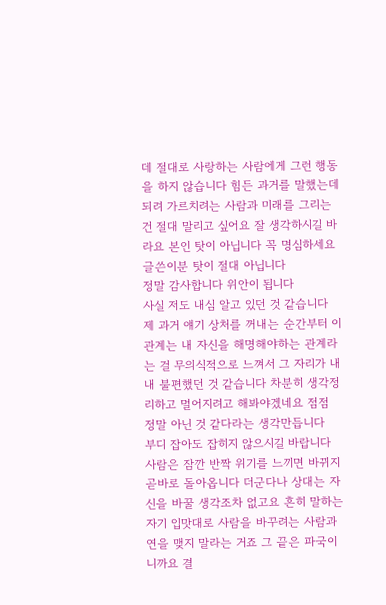데 절대로 사랑하는 사람에게 그런 행동을 하지 않습니다 힘든 과거를 말했는데 되려 가르치려는 사람과 미래를 그리는 건 절대 말리고 싶어요 잘 생각하시길 바라요 본인 탓이 아닙니다 꼭 명심하세요 글쓴이분 탓이 절대 아닙니다
정말 감사합니다 위안이 됩니다
사실 저도 내심 알고 있던 것 같습니다
제 과거 얘기 상처를 꺼내는 순간부터 이 관계는 내 자신을 해명해야하는 관계라는 걸 무의식적으로 느껴서 그 자리가 내내 불편했던 것 같습니다 차분히 생각정리하고 멀어지려고 해봐야겠네요 점점 정말 아닌 것 같다라는 생각만듭니다
부디 잡아도 잡히지 않으시길 바랍니다 사람은 잠깐 반짝 위기를 느끼면 바뀌지 곧바로 돌아옵니다 더군다나 상대는 자신을 바꿀 생각조차 없고요 흔히 말하는 자기 입맛대로 사람을 바꾸려는 사람과 연을 맺지 말라는 거죠 그 끝은 파국이니까요 결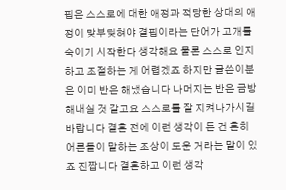핍은 스스로에 대한 애정과 적당한 상대의 애정이 맞부딪혀야 결핍이라는 단어가 고개를 숙이기 시작한다 생각해요 물론 스스로 인지하고 조절하는 게 어렵겠죠 하지만 글쓴이분은 이미 반은 해냈습니다 나머지는 반은 금방 해내실 것 같고요 스스로를 잘 지켜나가시길 바랍니다 결혼 전에 이런 생각이 든 건 흔히 어른들이 말하는 조상이 도운 거라는 말이 있죠 진짭니다 결혼하고 이런 생각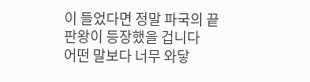이 들었다면 정말 파국의 끝판왕이 등장했을 겁니다
어떤 말보다 너무 와닿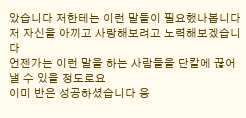았습니다 저한테는 이런 말들이 필요했나봅니다 저 자신을 아끼고 사랑해보려고 노력해보겠습니다
언젠가는 이런 말을 하는 사람들을 단칼에 끊어낼 수 있을 정도로요
이미 반은 성공하셨습니다 응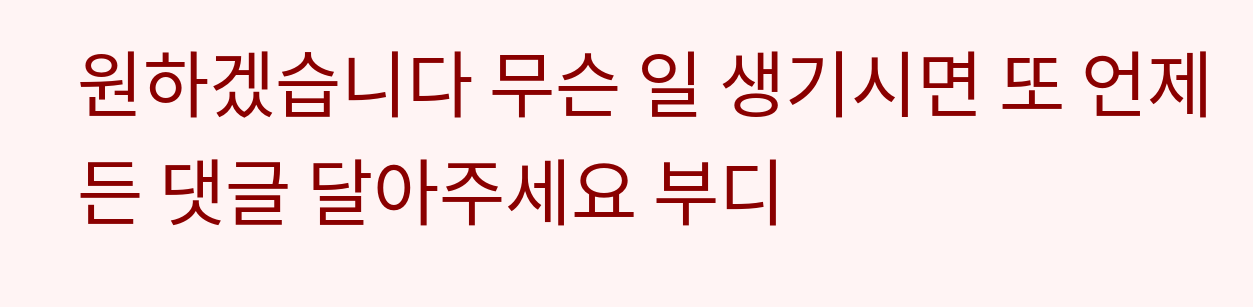원하겠습니다 무슨 일 생기시면 또 언제든 댓글 달아주세요 부디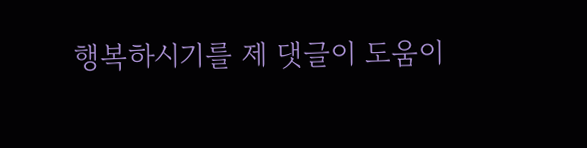행복하시기를 제 댓글이 도움이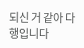되신 거 같아 다행입니다